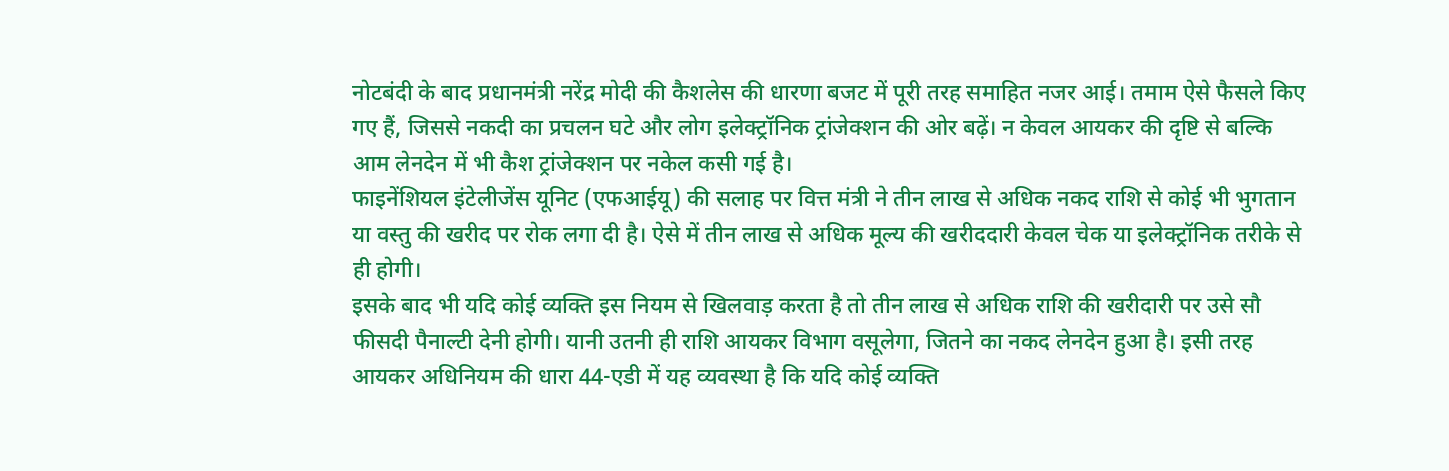नोटबंदी के बाद प्रधानमंत्री नरेंद्र मोदी की कैशलेस की धारणा बजट में पूरी तरह समाहित नजर आई। तमाम ऐसे फैसले किए गए हैं, जिससे नकदी का प्रचलन घटे और लोग इलेक्ट्रॉनिक ट्रांजेक्शन की ओर बढ़ें। न केवल आयकर की दृष्टि से बल्कि आम लेनदेन में भी कैश ट्रांजेक्शन पर नकेल कसी गई है।
फाइनेंशियल इंटेलीजेंस यूनिट (एफआईयू) की सलाह पर वित्त मंत्री ने तीन लाख से अधिक नकद राशि से कोई भी भुगतान या वस्तु की खरीद पर रोक लगा दी है। ऐसे में तीन लाख से अधिक मूल्य की खरीददारी केवल चेक या इलेक्ट्रॉनिक तरीके से ही होगी।
इसके बाद भी यदि कोई व्यक्ति इस नियम से खिलवाड़ करता है तो तीन लाख से अधिक राशि की खरीदारी पर उसे सौ फीसदी पैनाल्टी देनी होगी। यानी उतनी ही राशि आयकर विभाग वसूलेगा, जितने का नकद लेनदेन हुआ है। इसी तरह आयकर अधिनियम की धारा 44-एडी में यह व्यवस्था है कि यदि कोई व्यक्ति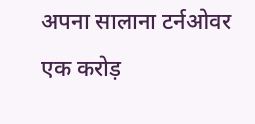अपना सालाना टर्नओवर एक करोड़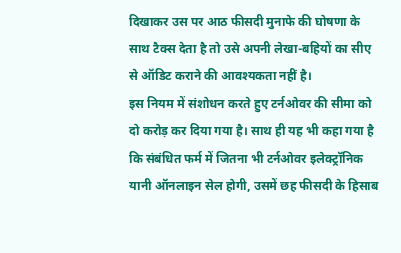दिखाकर उस पर आठ फीसदी मुनाफे की घोषणा के साथ टैक्स देता है तो उसे अपनी लेखा-बहियों का सीए से ऑडिट कराने की आवश्यकता नहीं है।
इस नियम में संशोधन करते हुए टर्नओवर की सीमा को दो करोड़ कर दिया गया है। साथ ही यह भी कहा गया है कि संबंधित फर्म में जितना भी टर्नओवर इलेक्ट्रॉनिक यानी ऑनलाइन सेल होगी, उसमें छह फीसदी के हिसाब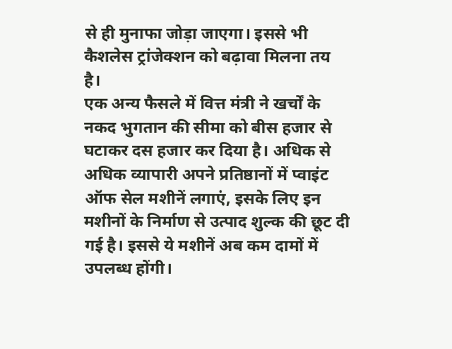से ही मुनाफा जोड़ा जाएगा। इससे भी कैशलेस ट्रांजेक्शन को बढ़ावा मिलना तय है।
एक अन्य फैसले में वित्त मंत्री ने खर्चों के नकद भुगतान की सीमा को बीस हजार से घटाकर दस हजार कर दिया है। अधिक से अधिक व्यापारी अपने प्रतिष्ठानों में प्वाइंट ऑफ सेल मशीनें लगाएं, इसके लिए इन मशीनों के निर्माण से उत्पाद शुल्क की छूट दी गई है। इससे ये मशीनें अब कम दामों में उपलब्ध होंगी।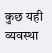कुछ यही व्यवस्था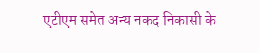एटीएम समेत अन्य नकद निकासी के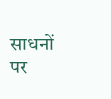साधनों पर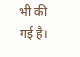भी की गई है।